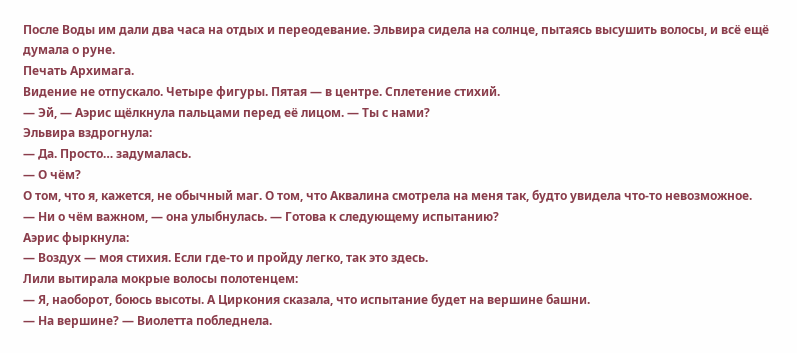После Воды им дали два часа на отдых и переодевание. Эльвира сидела на солнце, пытаясь высушить волосы, и всё ещё думала о руне.
Печать Архимага.
Видение не отпускало. Четыре фигуры. Пятая — в центре. Сплетение стихий.
— Эй, — Аэрис щёлкнула пальцами перед её лицом. — Ты с нами?
Эльвира вздрогнула:
— Да. Просто… задумалась.
— О чём?
О том, что я, кажется, не обычный маг. О том, что Аквалина смотрела на меня так, будто увидела что-то невозможное.
— Ни о чём важном, — она улыбнулась. — Готова к следующему испытанию?
Аэрис фыркнула:
— Воздух — моя стихия. Если где-то и пройду легко, так это здесь.
Лили вытирала мокрые волосы полотенцем:
— Я, наоборот, боюсь высоты. А Циркония сказала, что испытание будет на вершине башни.
— На вершине? — Виолетта побледнела.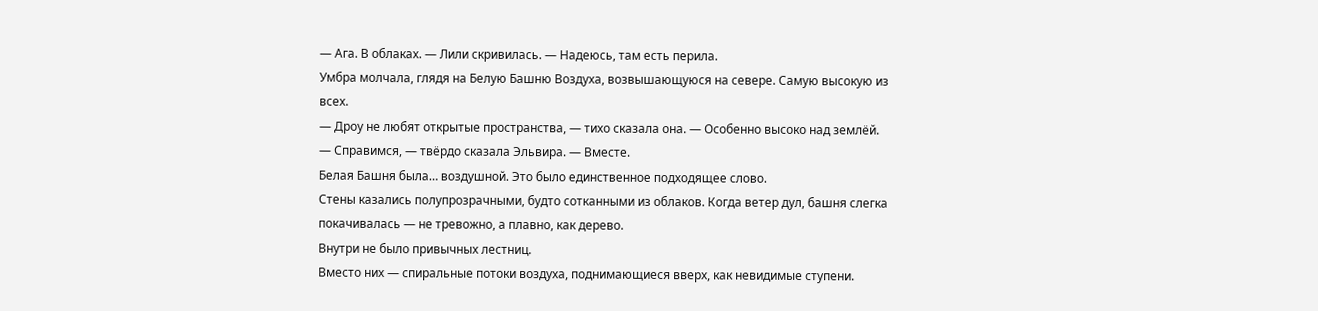— Ага. В облаках. — Лили скривилась. — Надеюсь, там есть перила.
Умбра молчала, глядя на Белую Башню Воздуха, возвышающуюся на севере. Самую высокую из всех.
— Дроу не любят открытые пространства, — тихо сказала она. — Особенно высоко над землёй.
— Справимся, — твёрдо сказала Эльвира. — Вместе.
Белая Башня была… воздушной. Это было единственное подходящее слово.
Стены казались полупрозрачными, будто сотканными из облаков. Когда ветер дул, башня слегка покачивалась — не тревожно, а плавно, как дерево.
Внутри не было привычных лестниц.
Вместо них — спиральные потоки воздуха, поднимающиеся вверх, как невидимые ступени.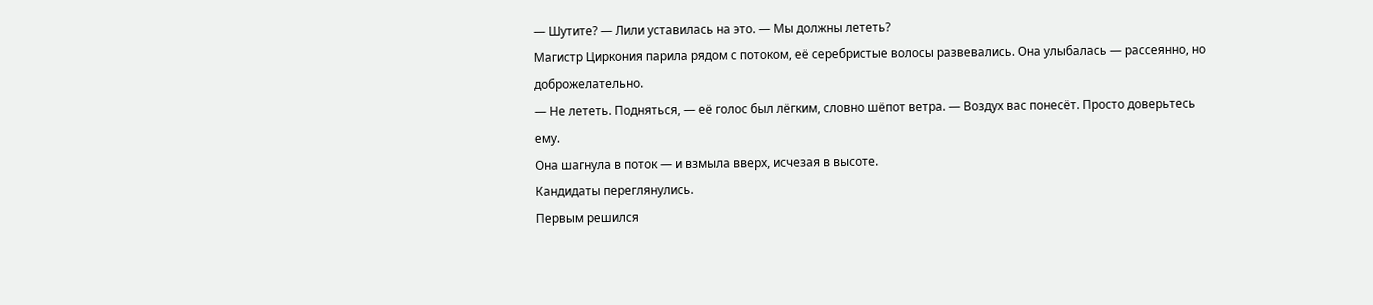— Шутите? — Лили уставилась на это. — Мы должны лететь?
Магистр Циркония парила рядом с потоком, её серебристые волосы развевались. Она улыбалась — рассеянно, но доброжелательно.
— Не лететь. Подняться, — её голос был лёгким, словно шёпот ветра. — Воздух вас понесёт. Просто доверьтесь ему.
Она шагнула в поток — и взмыла вверх, исчезая в высоте.
Кандидаты переглянулись.
Первым решился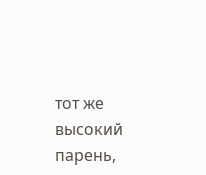тот же высокий парень,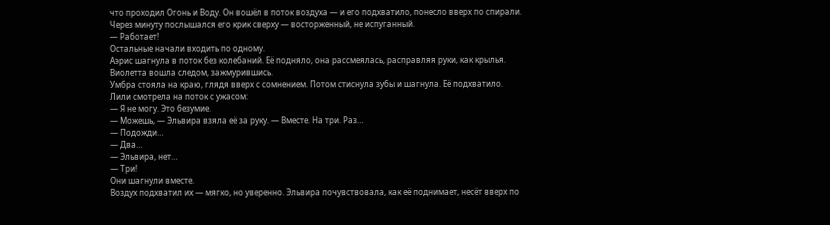что проходил Огонь и Воду. Он вошёл в поток воздуха — и его подхватило, понесло вверх по спирали.
Через минуту послышался его крик сверху — восторженный, не испуганный.
— Работает!
Остальные начали входить по одному.
Аэрис шагнула в поток без колебаний. Её подняло, она рассмеялась, расправляя руки, как крылья.
Виолетта вошла следом, зажмурившись.
Умбра стояла на краю, глядя вверх с сомнением. Потом стиснула зубы и шагнула. Её подхватило.
Лили смотрела на поток с ужасом:
— Я не могу. Это безумие.
— Можешь, — Эльвира взяла её за руку. — Вместе. На три. Раз…
— Подожди…
— Два…
— Эльвира, нет…
— Три!
Они шагнули вместе.
Воздух подхватил их — мягко, но уверенно. Эльвира почувствовала, как её поднимает, несёт вверх по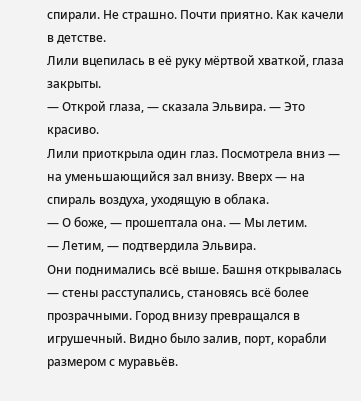спирали. Не страшно. Почти приятно. Как качели в детстве.
Лили вцепилась в её руку мёртвой хваткой, глаза закрыты.
— Открой глаза, — сказала Эльвира. — Это красиво.
Лили приоткрыла один глаз. Посмотрела вниз — на уменьшающийся зал внизу. Вверх — на спираль воздуха, уходящую в облака.
— О боже, — прошептала она. — Мы летим.
— Летим, — подтвердила Эльвира.
Они поднимались всё выше. Башня открывалась — стены расступались, становясь всё более прозрачными. Город внизу превращался в игрушечный. Видно было залив, порт, корабли размером с муравьёв.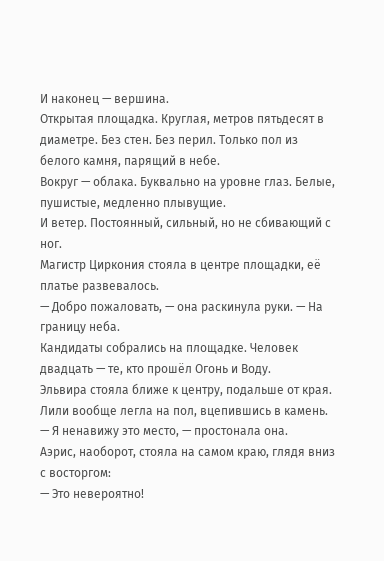И наконец — вершина.
Открытая площадка. Круглая, метров пятьдесят в диаметре. Без стен. Без перил. Только пол из белого камня, парящий в небе.
Вокруг — облака. Буквально на уровне глаз. Белые, пушистые, медленно плывущие.
И ветер. Постоянный, сильный, но не сбивающий с ног.
Магистр Циркония стояла в центре площадки, её платье развевалось.
— Добро пожаловать, — она раскинула руки. — На границу неба.
Кандидаты собрались на площадке. Человек двадцать — те, кто прошёл Огонь и Воду.
Эльвира стояла ближе к центру, подальше от края. Лили вообще легла на пол, вцепившись в камень.
— Я ненавижу это место, — простонала она.
Аэрис, наоборот, стояла на самом краю, глядя вниз с восторгом:
— Это невероятно!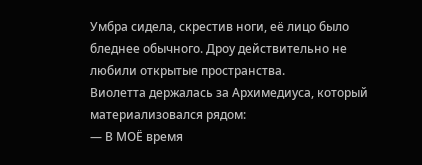Умбра сидела, скрестив ноги, её лицо было бледнее обычного. Дроу действительно не любили открытые пространства.
Виолетта держалась за Архимедиуса, который материализовался рядом:
— В МОЁ время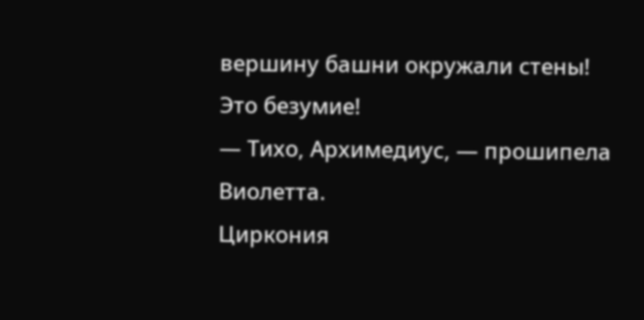вершину башни окружали стены! Это безумие!
— Тихо, Архимедиус, — прошипела Виолетта.
Циркония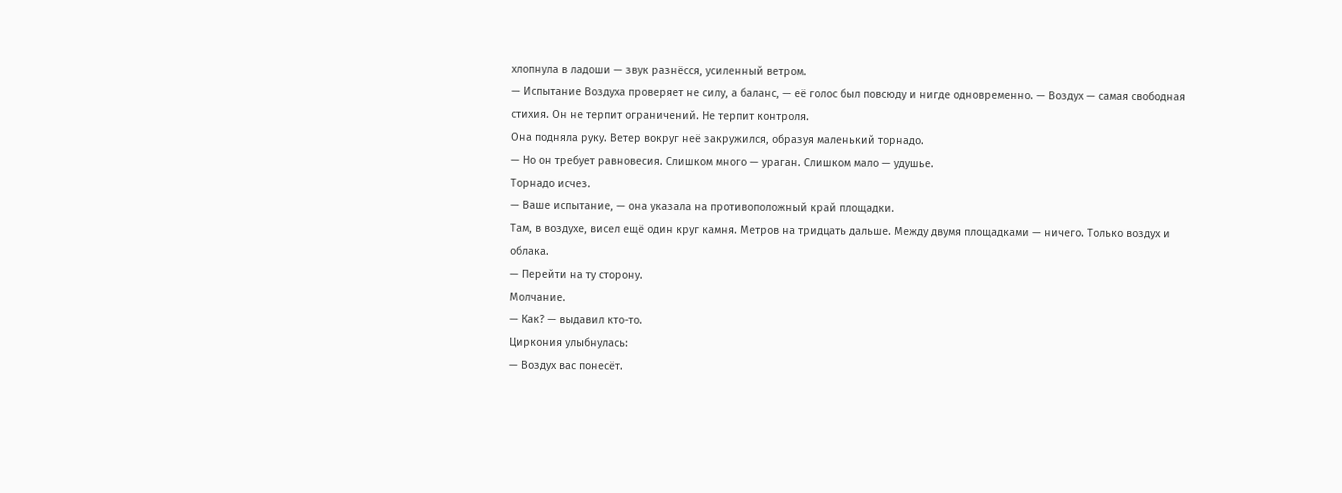хлопнула в ладоши — звук разнёсся, усиленный ветром.
— Испытание Воздуха проверяет не силу, а баланс, — её голос был повсюду и нигде одновременно. — Воздух — самая свободная стихия. Он не терпит ограничений. Не терпит контроля.
Она подняла руку. Ветер вокруг неё закружился, образуя маленький торнадо.
— Но он требует равновесия. Слишком много — ураган. Слишком мало — удушье.
Торнадо исчез.
— Ваше испытание, — она указала на противоположный край площадки.
Там, в воздухе, висел ещё один круг камня. Метров на тридцать дальше. Между двумя площадками — ничего. Только воздух и облака.
— Перейти на ту сторону.
Молчание.
— Как? — выдавил кто-то.
Циркония улыбнулась:
— Воздух вас понесёт.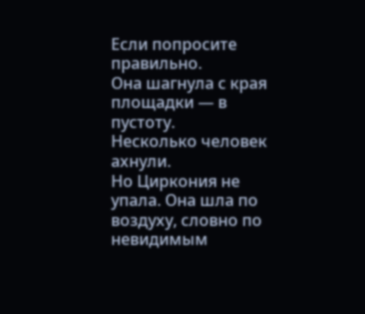Если попросите правильно.
Она шагнула с края площадки — в пустоту.
Несколько человек ахнули.
Но Циркония не упала. Она шла по воздуху, словно по невидимым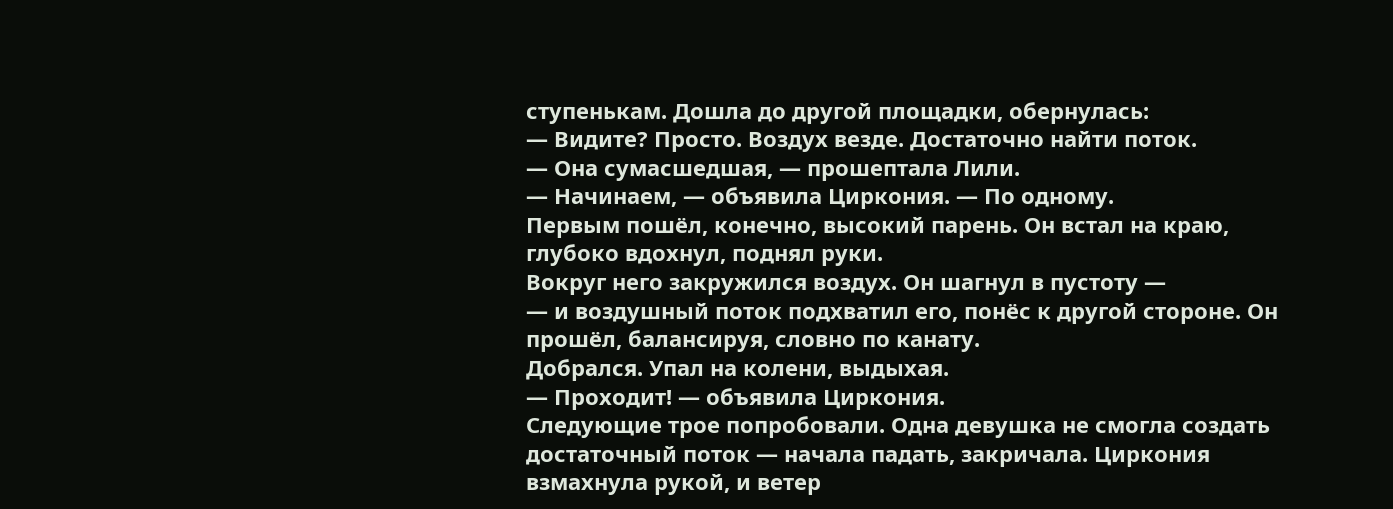ступенькам. Дошла до другой площадки, обернулась:
— Видите? Просто. Воздух везде. Достаточно найти поток.
— Она сумасшедшая, — прошептала Лили.
— Начинаем, — объявила Циркония. — По одному.
Первым пошёл, конечно, высокий парень. Он встал на краю, глубоко вдохнул, поднял руки.
Вокруг него закружился воздух. Он шагнул в пустоту —
— и воздушный поток подхватил его, понёс к другой стороне. Он прошёл, балансируя, словно по канату.
Добрался. Упал на колени, выдыхая.
— Проходит! — объявила Циркония.
Следующие трое попробовали. Одна девушка не смогла создать достаточный поток — начала падать, закричала. Циркония взмахнула рукой, и ветер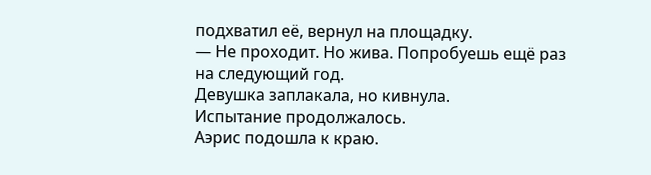подхватил её, вернул на площадку.
— Не проходит. Но жива. Попробуешь ещё раз на следующий год.
Девушка заплакала, но кивнула.
Испытание продолжалось.
Аэрис подошла к краю.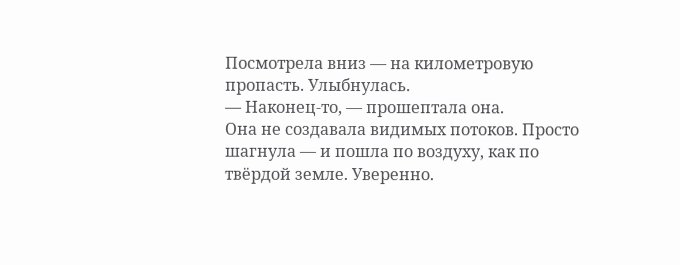Посмотрела вниз — на километровую пропасть. Улыбнулась.
— Наконец-то, — прошептала она.
Она не создавала видимых потоков. Просто шагнула — и пошла по воздуху, как по твёрдой земле. Уверенно.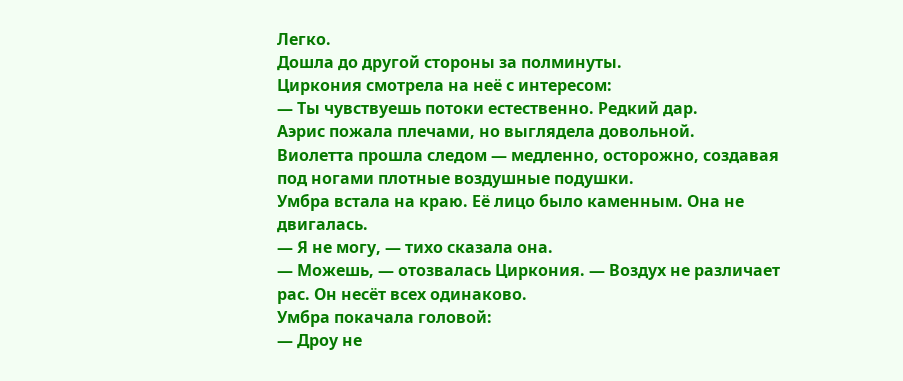Легко.
Дошла до другой стороны за полминуты.
Циркония смотрела на неё с интересом:
— Ты чувствуешь потоки естественно. Редкий дар.
Аэрис пожала плечами, но выглядела довольной.
Виолетта прошла следом — медленно, осторожно, создавая под ногами плотные воздушные подушки.
Умбра встала на краю. Её лицо было каменным. Она не двигалась.
— Я не могу, — тихо сказала она.
— Можешь, — отозвалась Циркония. — Воздух не различает рас. Он несёт всех одинаково.
Умбра покачала головой:
— Дроу не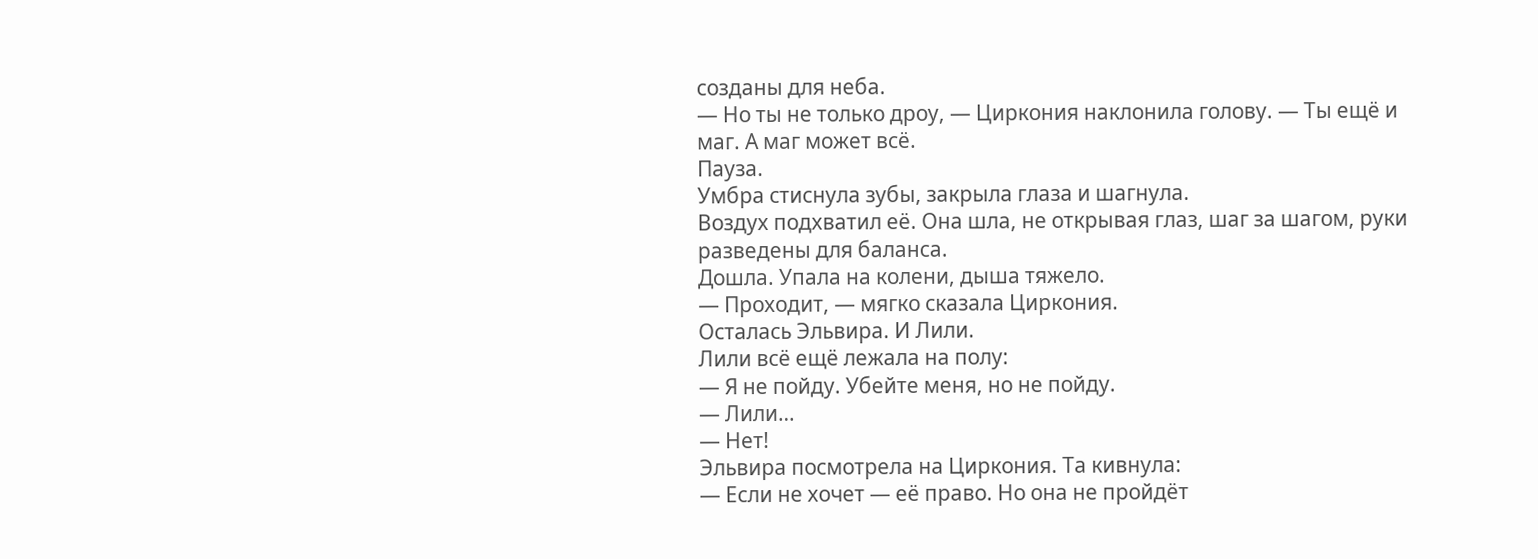созданы для неба.
— Но ты не только дроу, — Циркония наклонила голову. — Ты ещё и маг. А маг может всё.
Пауза.
Умбра стиснула зубы, закрыла глаза и шагнула.
Воздух подхватил её. Она шла, не открывая глаз, шаг за шагом, руки разведены для баланса.
Дошла. Упала на колени, дыша тяжело.
— Проходит, — мягко сказала Циркония.
Осталась Эльвира. И Лили.
Лили всё ещё лежала на полу:
— Я не пойду. Убейте меня, но не пойду.
— Лили…
— Нет!
Эльвира посмотрела на Циркония. Та кивнула:
— Если не хочет — её право. Но она не пройдёт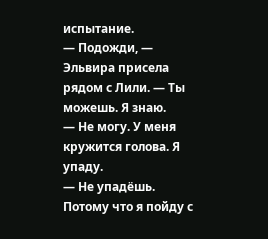испытание.
— Подожди, — Эльвира присела рядом с Лили. — Ты можешь. Я знаю.
— Не могу. У меня кружится голова. Я упаду.
— Не упадёшь. Потому что я пойду с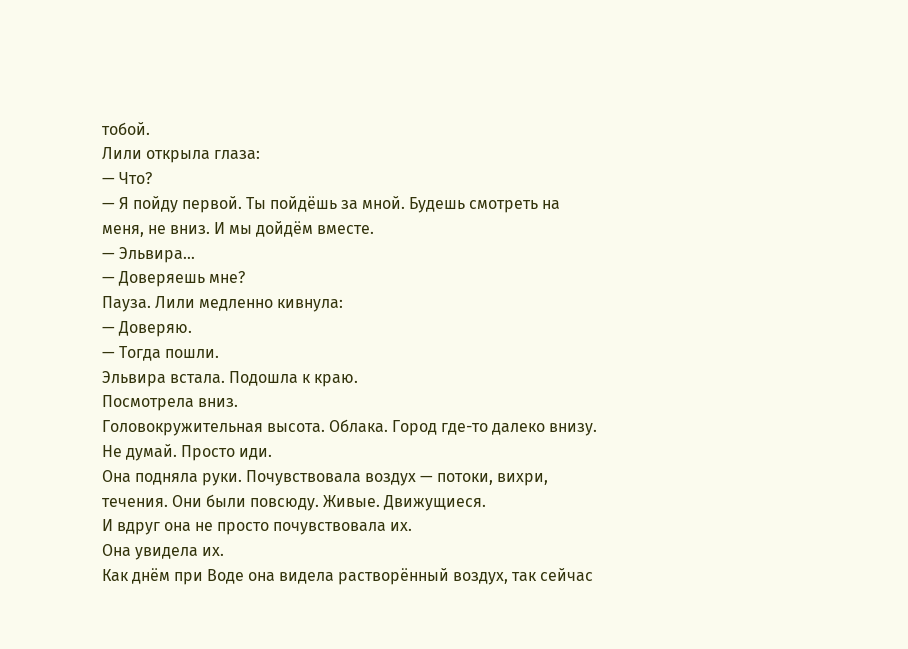тобой.
Лили открыла глаза:
— Что?
— Я пойду первой. Ты пойдёшь за мной. Будешь смотреть на меня, не вниз. И мы дойдём вместе.
— Эльвира…
— Доверяешь мне?
Пауза. Лили медленно кивнула:
— Доверяю.
— Тогда пошли.
Эльвира встала. Подошла к краю.
Посмотрела вниз.
Головокружительная высота. Облака. Город где-то далеко внизу.
Не думай. Просто иди.
Она подняла руки. Почувствовала воздух — потоки, вихри, течения. Они были повсюду. Живые. Движущиеся.
И вдруг она не просто почувствовала их.
Она увидела их.
Как днём при Воде она видела растворённый воздух, так сейчас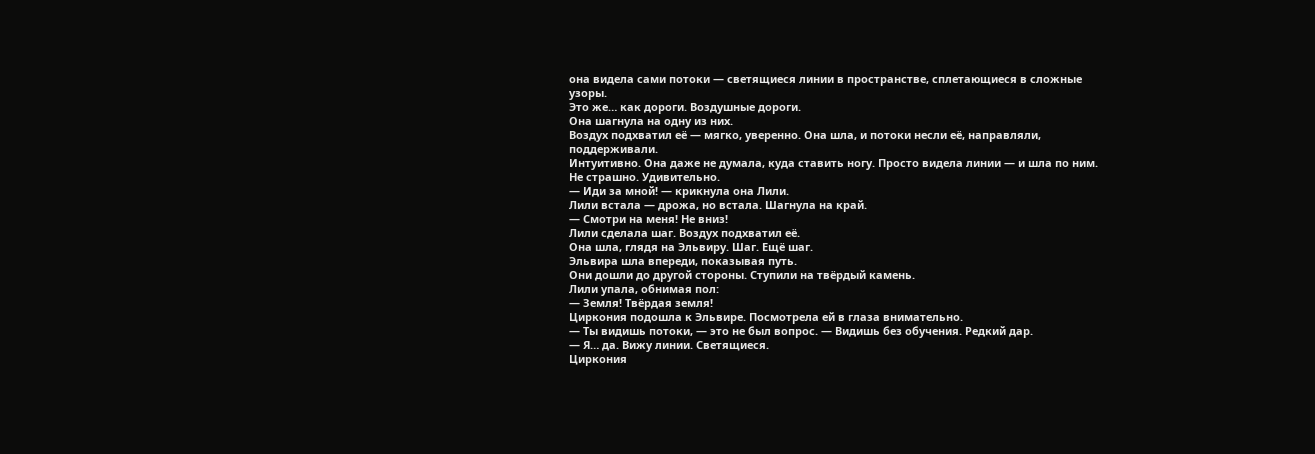она видела сами потоки — светящиеся линии в пространстве, сплетающиеся в сложные узоры.
Это же… как дороги. Воздушные дороги.
Она шагнула на одну из них.
Воздух подхватил её — мягко, уверенно. Она шла, и потоки несли её, направляли, поддерживали.
Интуитивно. Она даже не думала, куда ставить ногу. Просто видела линии — и шла по ним.
Не страшно. Удивительно.
— Иди за мной! — крикнула она Лили.
Лили встала — дрожа, но встала. Шагнула на край.
— Смотри на меня! Не вниз!
Лили сделала шаг. Воздух подхватил её.
Она шла, глядя на Эльвиру. Шаг. Ещё шаг.
Эльвира шла впереди, показывая путь.
Они дошли до другой стороны. Ступили на твёрдый камень.
Лили упала, обнимая пол:
— Земля! Твёрдая земля!
Циркония подошла к Эльвире. Посмотрела ей в глаза внимательно.
— Ты видишь потоки, — это не был вопрос. — Видишь без обучения. Редкий дар.
— Я… да. Вижу линии. Светящиеся.
Циркония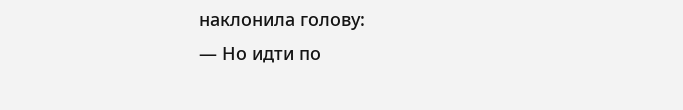наклонила голову:
— Но идти по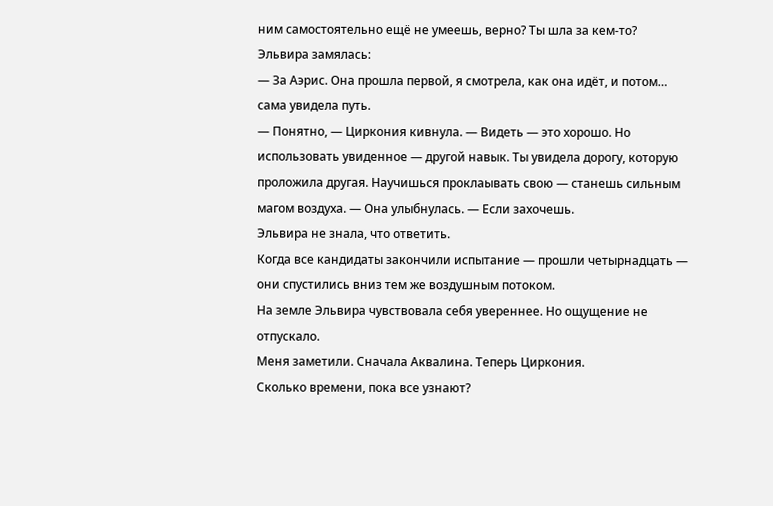ним самостоятельно ещё не умеешь, верно? Ты шла за кем-то?
Эльвира замялась:
— За Аэрис. Она прошла первой, я смотрела, как она идёт, и потом… сама увидела путь.
— Понятно, — Циркония кивнула. — Видеть — это хорошо. Но использовать увиденное — другой навык. Ты увидела дорогу, которую проложила другая. Научишься проклаывать свою — станешь сильным магом воздуха. — Она улыбнулась. — Если захочешь.
Эльвира не знала, что ответить.
Когда все кандидаты закончили испытание — прошли четырнадцать — они спустились вниз тем же воздушным потоком.
На земле Эльвира чувствовала себя увереннее. Но ощущение не отпускало.
Меня заметили. Сначала Аквалина. Теперь Циркония.
Сколько времени, пока все узнают?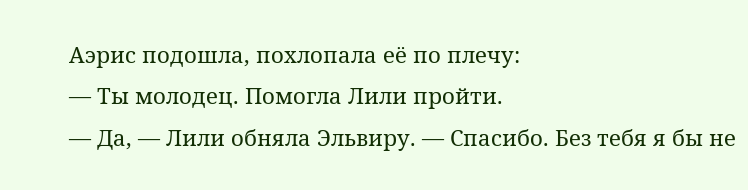Аэрис подошла, похлопала её по плечу:
— Ты молодец. Помогла Лили пройти.
— Да, — Лили обняла Эльвиру. — Спасибо. Без тебя я бы не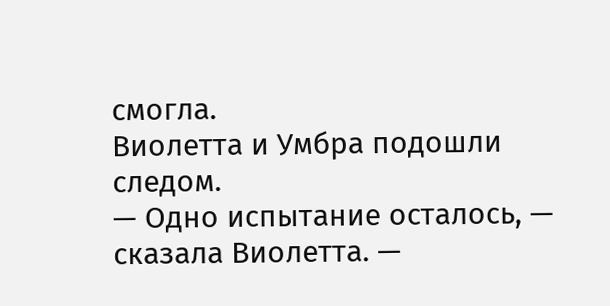смогла.
Виолетта и Умбра подошли следом.
— Одно испытание осталось, — сказала Виолетта. —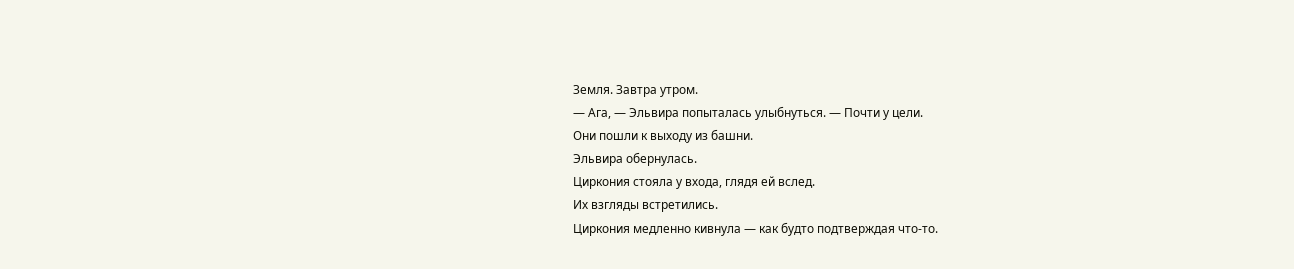Земля. Завтра утром.
— Ага, — Эльвира попыталась улыбнуться. — Почти у цели.
Они пошли к выходу из башни.
Эльвира обернулась.
Циркония стояла у входа, глядя ей вслед.
Их взгляды встретились.
Циркония медленно кивнула — как будто подтверждая что-то.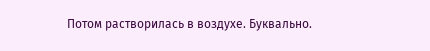Потом растворилась в воздухе. Буквально.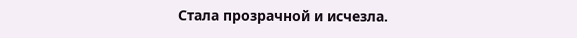Стала прозрачной и исчезла.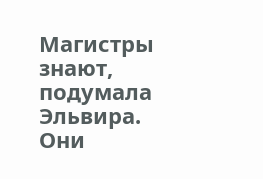Магистры знают, подумала Эльвира.
Они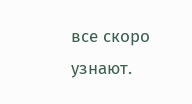все скоро узнают.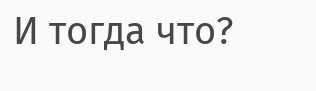И тогда что?